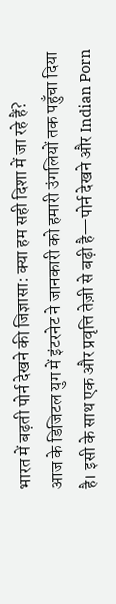भारत में बढ़ती पोर्न देखने की जिज्ञासा: क्या हम सही दिशा में जा रहे हैं?
आज के डिजिटल युग में इंटरनेट ने जानकारी को हमारी उंगलियों तक पहुँचा दिया है। इसी के साथ एक और प्रवृत्ति तेज़ी से बढ़ी है—पोर्न देखने और Indian Porn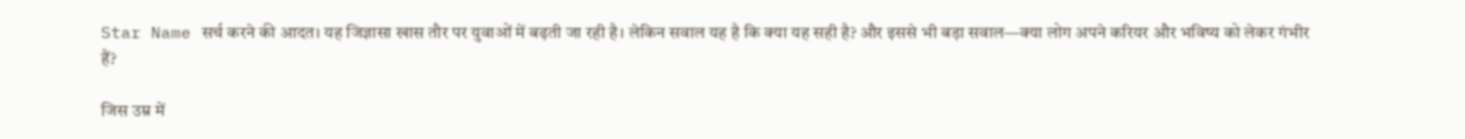Star Name सर्च करने की आदत। यह जिज्ञासा खास तौर पर युवाओं में बढ़ती जा रही है। लेकिन सवाल यह है कि क्या यह सही है? और इससे भी बड़ा सवाल—क्या लोग अपने करियर और भविष्य को लेकर गंभीर हैं?

जिस उम्र में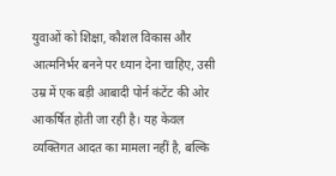युवाओं को शिक्षा, कौशल विकास और आत्मनिर्भर बनने पर ध्यान देना चाहिए, उसी उम्र में एक बड़ी आबादी पोर्न कंटेंट की ओर आकर्षित होती जा रही है। यह केवल व्यक्तिगत आदत का मामला नहीं है, बल्कि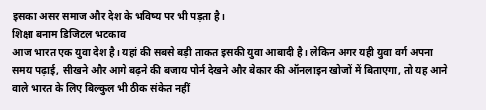इसका असर समाज और देश के भविष्य पर भी पड़ता है।
शिक्षा बनाम डिजिटल भटकाव
आज भारत एक युवा देश है। यहां की सबसे बड़ी ताकत इसकी युवा आबादी है। लेकिन अगर यही युवा वर्ग अपना समय पढ़ाई, सीखने और आगे बढ़ने की बजाय पोर्न देखने और बेकार की ऑनलाइन खोजों में बिताएगा, तो यह आने वाले भारत के लिए बिल्कुल भी ठीक संकेत नहीं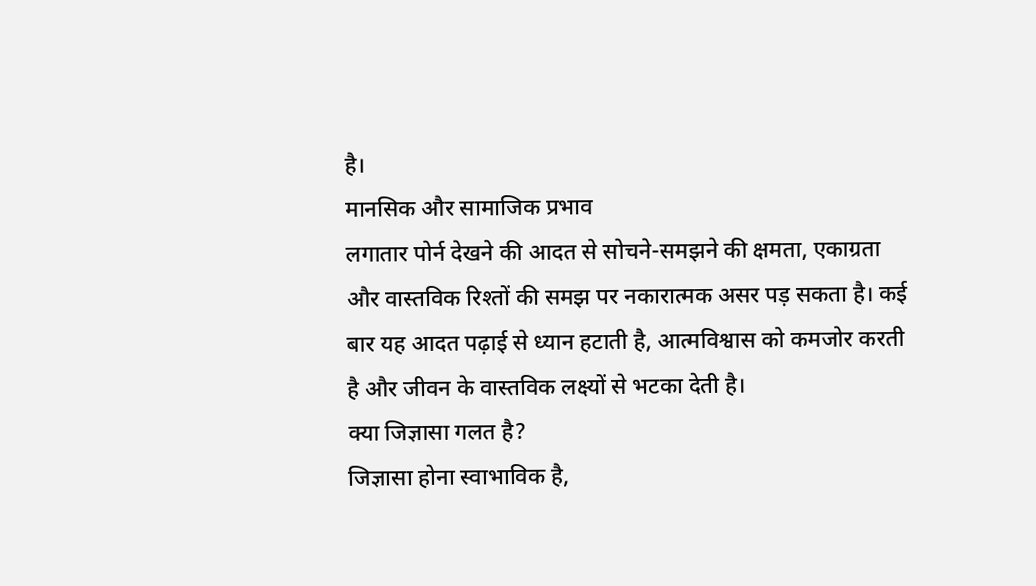है।
मानसिक और सामाजिक प्रभाव
लगातार पोर्न देखने की आदत से सोचने-समझने की क्षमता, एकाग्रता और वास्तविक रिश्तों की समझ पर नकारात्मक असर पड़ सकता है। कई बार यह आदत पढ़ाई से ध्यान हटाती है, आत्मविश्वास को कमजोर करती है और जीवन के वास्तविक लक्ष्यों से भटका देती है।
क्या जिज्ञासा गलत है?
जिज्ञासा होना स्वाभाविक है,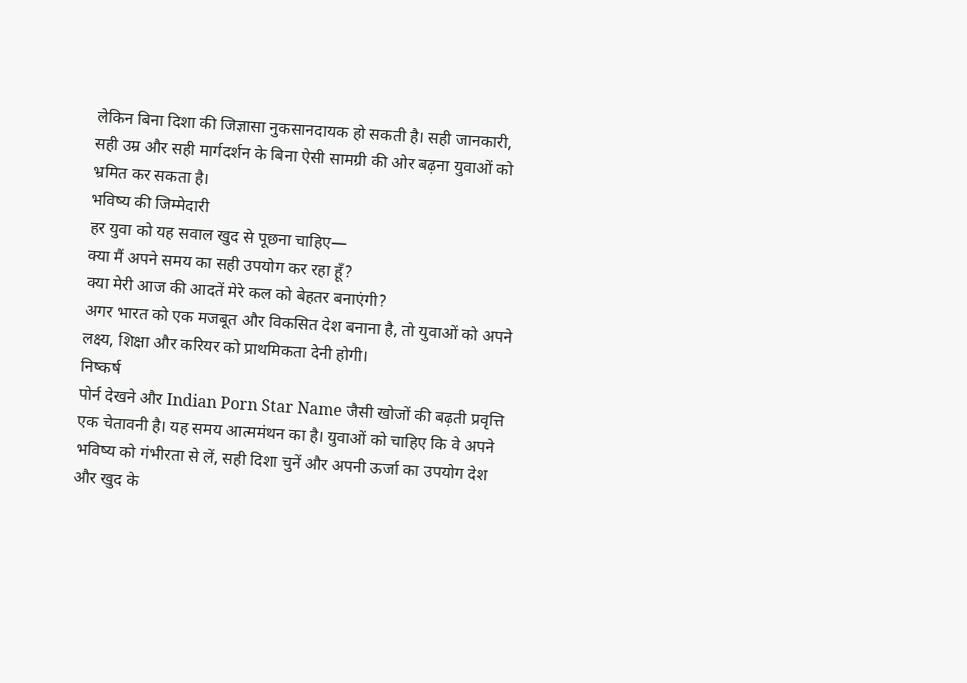लेकिन बिना दिशा की जिज्ञासा नुकसानदायक हो सकती है। सही जानकारी, सही उम्र और सही मार्गदर्शन के बिना ऐसी सामग्री की ओर बढ़ना युवाओं को भ्रमित कर सकता है।
भविष्य की जिम्मेदारी
हर युवा को यह सवाल खुद से पूछना चाहिए—
क्या मैं अपने समय का सही उपयोग कर रहा हूँ?
क्या मेरी आज की आदतें मेरे कल को बेहतर बनाएंगी?
अगर भारत को एक मजबूत और विकसित देश बनाना है, तो युवाओं को अपने लक्ष्य, शिक्षा और करियर को प्राथमिकता देनी होगी।
निष्कर्ष
पोर्न देखने और Indian Porn Star Name जैसी खोजों की बढ़ती प्रवृत्ति एक चेतावनी है। यह समय आत्ममंथन का है। युवाओं को चाहिए कि वे अपने भविष्य को गंभीरता से लें, सही दिशा चुनें और अपनी ऊर्जा का उपयोग देश और खुद के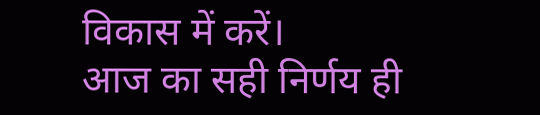विकास में करें।
आज का सही निर्णय ही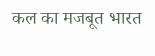कल का मजबूत भारत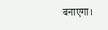बनाएगा।